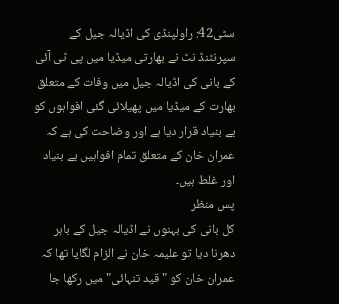سٹی42: راولپنڈی کی اڈیالہ جیل کے سپرنٹنڈ نٹ نے بھارتی میڈیا میں پی ٹی آئی کے بانی کی اڈیالہ جیل میں وفات کے متعلق بھارت کے میڈیا میں پھیلائی گئی افواہوں کو بے بنیاد قرار دیا ہے اور وضاحت کی ہے کہ عمران خان کے متعلق تمام افواہیں بے بنیاد اور غلط ہیں۔
پس منظر
کل بانی کی بہنوں نے اڈیالہ جیل کے باہر دھرنا دیا تو علیمہ خان نے الزام لگایا تھا کہ عمران خان کو "قید تنہائی" میں رکھا جا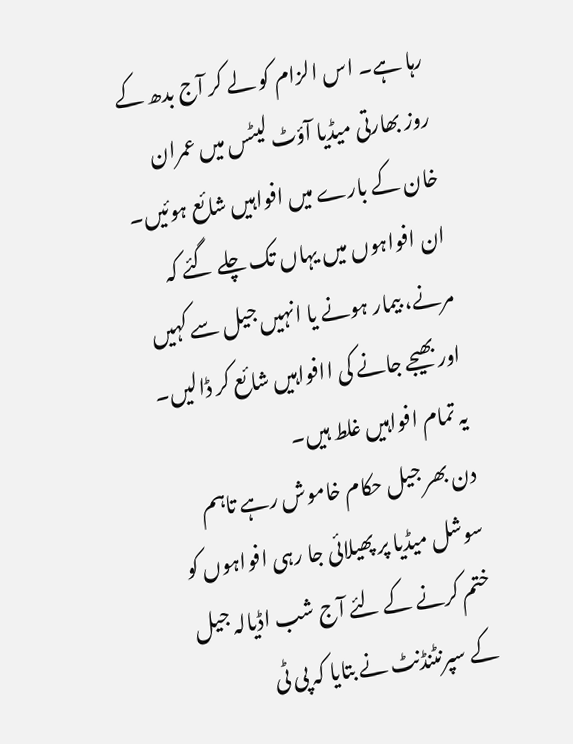رہا ہے۔ اس الزام کو لے کر آج بدھ کے روز بھارتی میڈیا آؤٹ لیٹس میں عمران خان کے بارے میں افواہیں شائع ہوئیں۔ ان افواہوں میں یہاں تک چلے گئے کہ مرنے، بیمار ہونے یا انہیں جیل سے کہیں اور بھیجے جانے کی اافواہیں شائع کر ڈالیں۔ یہ تمام افواہیں غلط ہیں۔
دن بھر جیل حکام خاموش رہے تاہم سوشل میڈیا پر پھیلائی جا رہی افواہوں کو ختم کرنے کے لئے آج شب اڈیالہ جیل کے سپرنٹنڈنٹ نے بتایا کہ پی ٹی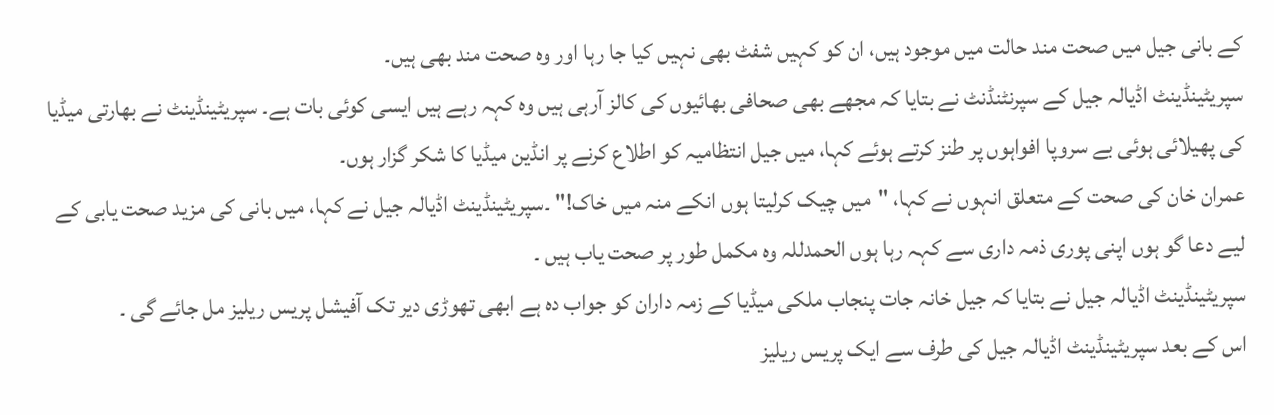کے بانی جیل میں صحت مند حالت میں موجود ہیں، ان کو کہیں شفٹ بھی نہیں کیا جا رہا اور وہ صحت مند بھی ہیں۔
سپریٹینڈینٹ اڈیالہ جیل کے سپرنٹنڈنٹ نے بتایا کہ مجھے بھی صحافی بھائیوں کی کالز آرہی ہیں وہ کہہ رہے ہیں ایسی کوئی بات ہے۔ سپریٹینڈینٹ نے بھارتی میڈیا کی پھیلائی ہوئی بے سروپا افواہوں پر طنز کرتے ہوئے کہا، میں جیل انتظامیہ کو اطلاع کرنے پر انڈین میڈیا کا شکر گزار ہوں۔
عمران خان کی صحت کے متعلق انہوں نے کہا، "میں چیک کرلیتا ہوں انکے منہ میں خاک!" ۔سپریٹینڈینٹ اڈیالہ جیل نے کہا، میں بانی کی مزید صحت یابی کے لیے دعا گو ہوں اپنی پوری ذمہ داری سے کہہ رہا ہوں الحمدللہ وہ مکمل طور پر صحت یاب ہیں ۔
سپریٹینڈینٹ اڈیالہ جیل نے بتایا کہ جیل خانہ جات پنجاب ملکی میڈیا کے زمہ داران کو جواب دہ ہے ابھی تھوڑی دیر تک آفیشل پریس ریلیز مل جائے گی ۔
اس کے بعد سپریٹینڈینٹ اڈیالہ جیل کی طرف سے ایک پریس ریلیز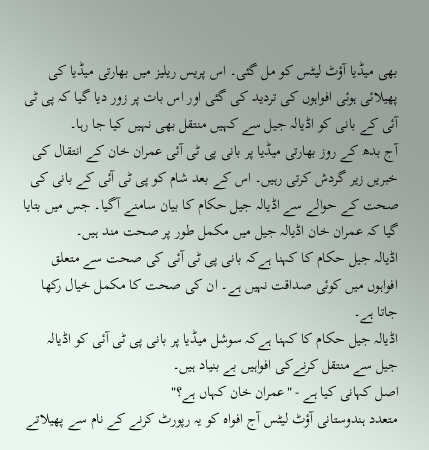بھی میڈیا آؤٹ لیٹس کو مل گئی۔ اس پریس ریلیز میں بھارتی میڈیا کی پھیلائی ہوئی افواہوں کی تردید کی گئی اور اس بات پر زور دیا گیا کہ پی ٹی آئی کے بانی کو اڈیالہ جیل سے کہیں منتقل بھی نہیں کیا جا رہا۔
آج بدھ کے روز بھارتی میڈیا پر بانی پی ٹی آئی عمران خان کے انتقال کی خبریں زیر گردش کرتی رہیں۔ اس کے بعد شام کو پی ٹی آئی کے بانی کی صحت کے حوالے سے اڈیالہ جیل حکام کا بیان سامنے آگیا۔ جس میں بتایا گیا کہ عمران خان اڈیالہ جیل میں مکمل طور پر صحت مند ہیں۔
اڈیالہ جیل حکام کا کہنا ہےکہ بانی پی ٹی آئی کی صحت سے متعلق افواہوں میں کوئی صداقت نہیں ہے۔ ان کی صحت کا مکمل خیال رکھا جاتا ہے۔
اڈیالہ جیل حکام کا کہنا ہےکہ سوشل میڈیا پر بانی پی ٹی آئی کو اڈیالہ جیل سے منتقل کرنےکی افواہیں بے بنیاد ہیں۔
اصل کہانی کیا ہے - "عمران خان کہاں ہے؟"
متعدد ہندوستانی آؤٹ لیٹس آج افواہ کو یہ رپورٹ کرنے کے نام سے پھیلاتے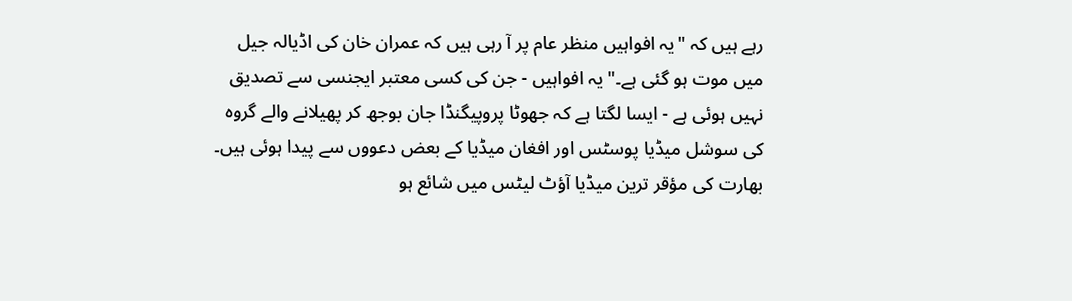رہے ہیں کہ "یہ افواہیں منظر عام پر آ رہی ہیں کہ عمران خان کی اڈیالہ جیل میں موت ہو گئی ہے۔" یہ افواہیں - جن کی کسی معتبر ایجنسی سے تصدیق نہیں ہوئی ہے - ایسا لگتا ہے کہ جھوٹا پروپیگنڈا جان بوجھ کر پھیلانے والے گروہ کی سوشل میڈیا پوسٹس اور افغان میڈیا کے بعض دعووں سے پیدا ہوئی ہیں۔
بھارت کی مؤقر ترین میڈیا آؤٹ لیٹس میں شائع ہو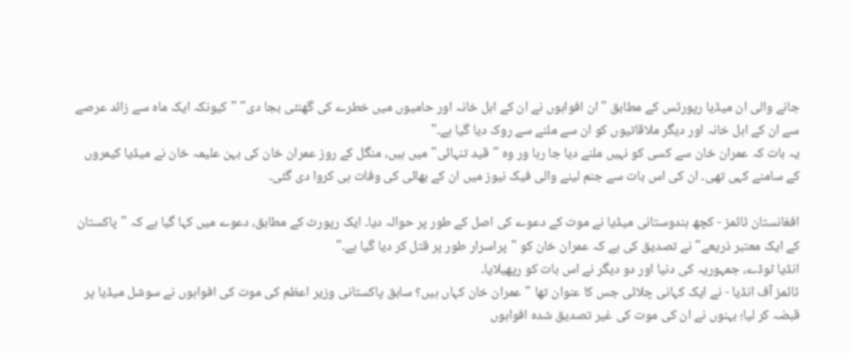جانے والی ان میڈیا رپورٹس کے مطابق "ان افواہوں نے ان کے اہل خانہ اور حامیوں میں خطرے کی گھنٹی بجا دی" "کیونکہ ایک ماہ سے زائد عرصے سے ان کے اہل خانہ اور دیگر ملاقاتیوں کو ان سے ملنے سے روک دیا گیا ہے۔"
یہ بات کہ عمران خان سے کسی کو نہیں ملنے دیا جا رہا ور وہ "قید تنہائی" میں ہیں، منگل کے روز عمران خان کی بہن علیمہ خان نے میڈیا کیمروں کے سامنے کہی تھی۔ ان کی اس بات سے جنم لینے والی فیک نیوز میں ان کے بھائی کی وفات ہی کروا دی گئی۔

افغانستان ٹائمز - کچھ ہندوستانی میڈیا نے موت کے دعوے کی اصل کے طور پر حوالہ دیا۔ ایک رپورٹ کے مطابق، دعوے میں کہا گیا ہے کہ "پاکستان کے ایک معتبر ذریعے" نے تصدیق کی ہے کہ عمران خان کو "پراسرار طور پر قتل کر دیا گیا ہے۔"
انڈیا ٹوڈے، جمہوریہ کی دنیا اور دو دیگر نے اس بات کو رپھیلایا۔
ٹائمز آف انڈیا - نے ایک کہانی چلائی جس کا عنوان تھا "عمران خان کہاں ہیں؟ سابق پاکستانی وزیر اعظم کی موت کی افواہوں نے سوشل میڈیا پر قبضہ کر لیا؛ بہنوں نے ان کی موت کی غیر تصدیق شدہ افواہوں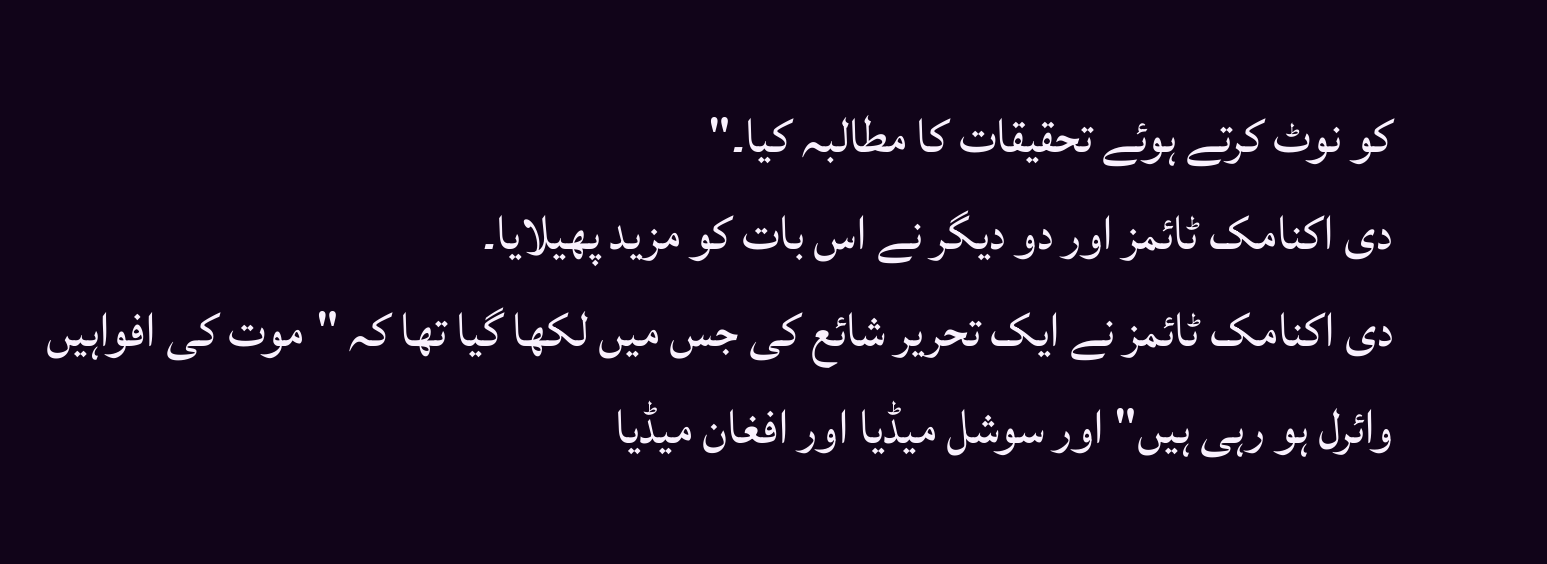کو نوٹ کرتے ہوئے تحقیقات کا مطالبہ کیا۔"
دی اکنامک ٹائمز اور دو دیگر نے اس بات کو مزید پھیلایا۔
دی اکنامک ٹائمز نے ایک تحریر شائع کی جس میں لکھا گیا تھا کہ "موت کی افواہیں وائرل ہو رہی ہیں" اور سوشل میڈیا اور افغان میڈیا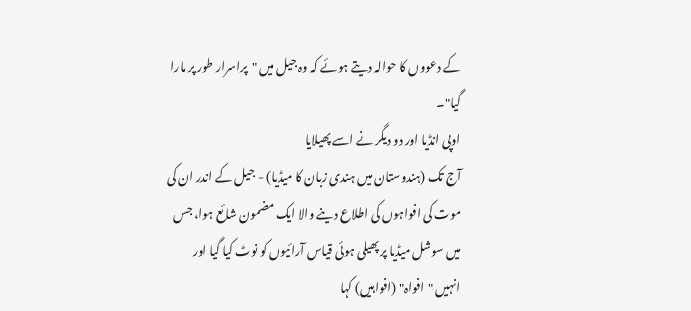کے دعووں کا حوالہ دیتے ہوئے کہ وہ جیل میں "پراسرار طور پر مارا گیا"۔
اوپی انڈیا اور دو دیگر نے اسے پھیلایا
آج تک (ہندوستان میں ہندی زبان کا میڈیا) - جیل کے اندر ان کی موت کی افواہوں کی اطلاع دینے والا ایک مضمون شائع ہوا، جس میں سوشل میڈیا پر پھیلی ہوئی قیاس آرائیوں کو نوٹ کیا گیا اور انہیں "افواہ" (افواہیں) کہا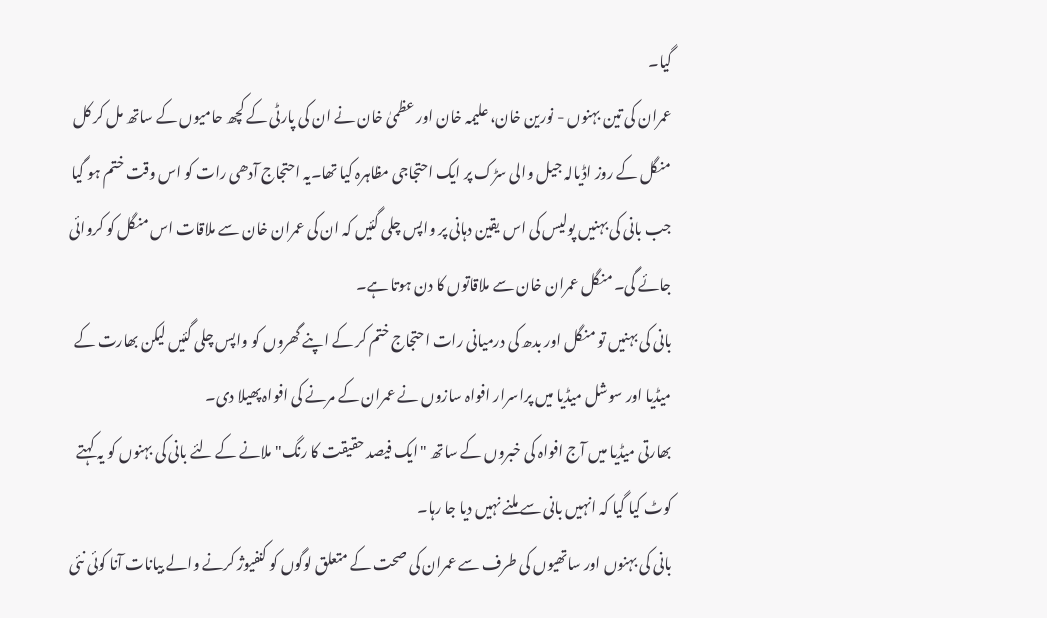گیا۔
عمران کی تین بہنوں - نورین خان، علیمہ خان اور عظمیٰ خان نے ان کی پارٹی کے کچھ حامیوں کے ساتھ مل کر کل منگل کے روز اڈیالہ جیل والی سڑک پر ایک احتجاجی مظاہرہ کیا تھا۔یہ احتجاج آدھی رات کو اس وقت ختم ہو گیا جب بانی کی بہنیں پولیس کی اس یقین دہانی پر واپس چلی گئیں کہ ان کی عمران خان سے ملاقات اس منگل کو کروائی جائے گی۔ منگل عمران خان سے ملاقاتوں کا دن ہوتا ہے۔
بانی کی بہنیں تو منگل اور بدھ کی درمیانی رات احتجاج ختم کر کے اپنے گھروں کو واپس چلی گئیں لیکن بھارت کے میڈیا اور سوشل میڈیا میں پراسرار افواہ سازوں نے عمران کے مرنے کی افواہ پھیلا دی۔
بھارتی میڈیا میں آج افواہ کی خبروں کے ساتھ "ایک فیصد حقیقت کا رنگ" ملانے کے لئے بانی کی بہنوں کو یہ کہتے کوٹ کیا گیا کہ انہیں بانی سے ملنے نہیں دیا جا رہا۔
بانی کی بہنوں اور ساتھیوں کی طرف سے عمران کی صحت کے متعلق لوگوں کو کنفیوژ کرنے والے بیانات آنا کوئی نئی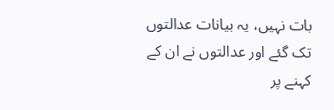بات نہیں، یہ بیانات عدالتوں تک گئے اور عدالتوں نے ان کے کہنے پر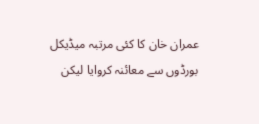عمران خان کا کئی مرتبہ میڈیکل بورڈوں سے معائنہ کروایا لیکن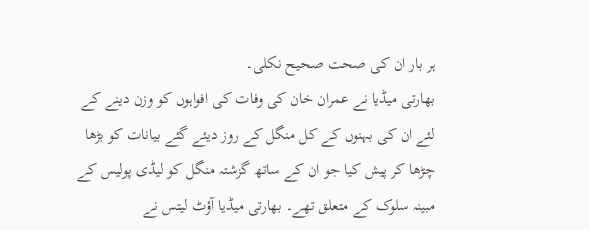ہر بار ان کی صحت صحیح نکلی۔
بھارتی میڈیا نے عمران خان کی وفات کی افواہوں کو وزن دینے کے لئے ان کی بہنوں کے کل منگل کے روز دیئے گئے بیانات کو بڑھا چڑھا کر پیش کیا جو ان کے ساتھ گزشتہ منگل کو لیڈی پولیس کے مبینہ سلوک کے متعلق تھے۔ بھارتی میڈیا آؤٹ لیتس نے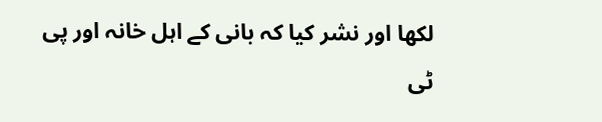لکھا اور نشر کیا کہ بانی کے اہل خانہ اور پی ٹی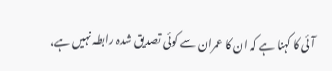آئی کا کہنا ہے کہ ان کا عمران سے کوئی تصدیق شدہ رابطہ نہیں ہے،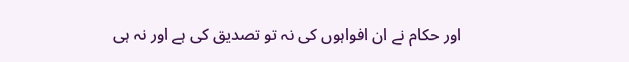اور حکام نے ان افواہوں کی نہ تو تصدیق کی ہے اور نہ ہی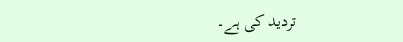تردید کی ہے۔